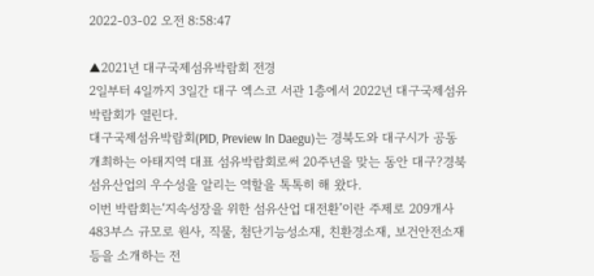2022-03-02 오전 8:58:47

▲2021년 대구국제섬유박람회 전경
2일부터 4일까지 3일간 대구 엑스코 서관 1층에서 2022년 대구국제섬유박람회가 열린다.
대구국제섬유박람회(PID, Preview In Daegu)는 경북도와 대구시가 공동 개최하는 아태지역 대표 섬유박람회로써 20주년을 맞는 동안 대구?경북 섬유산업의 우수성을 알리는 역할을 톡톡히 해 왔다.
이번 박람회는‘지속성장을 위한 섬유산업 대전환’이란 주제로 209개사 483부스 규모로 원사, 직물, 첨단기능성소재, 친환경소재, 보건안전소재 등을 소개하는 전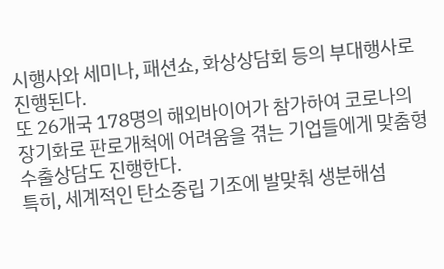시행사와 세미나, 패션쇼, 화상상담회 등의 부대행사로 진행된다.
또 26개국 178명의 해외바이어가 참가하여 코로나의 장기화로 판로개척에 어려움을 겪는 기업들에게 맞춤형 수출상담도 진행한다.
특히, 세계적인 탄소중립 기조에 발맞춰 생분해섬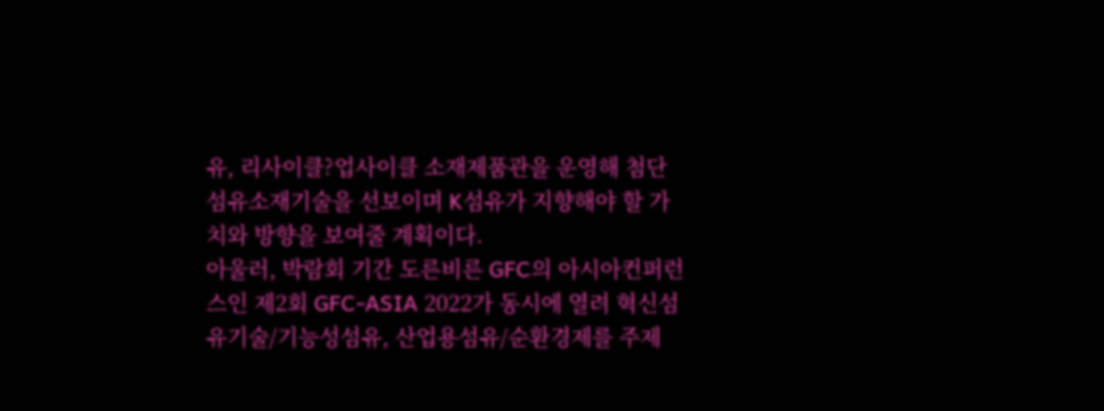유, 리사이클?업사이클 소재제품관을 운영해 첨단섬유소재기술을 선보이며 K섬유가 지향해야 할 가치와 방향을 보여줄 계획이다.
아울러, 박람회 기간 도른비른 GFC의 아시아컨퍼런스인 제2회 GFC-ASIA 2022가 동시에 열려 혁신섬유기술/기능성섬유, 산업용섬유/순환경제를 주제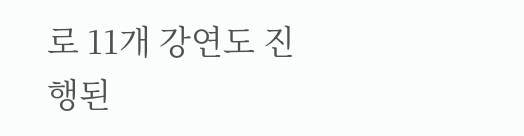로 11개 강연도 진행된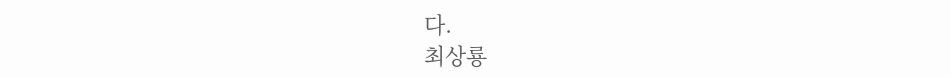다.
최상룡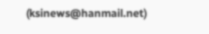(ksinews@hanmail.net)